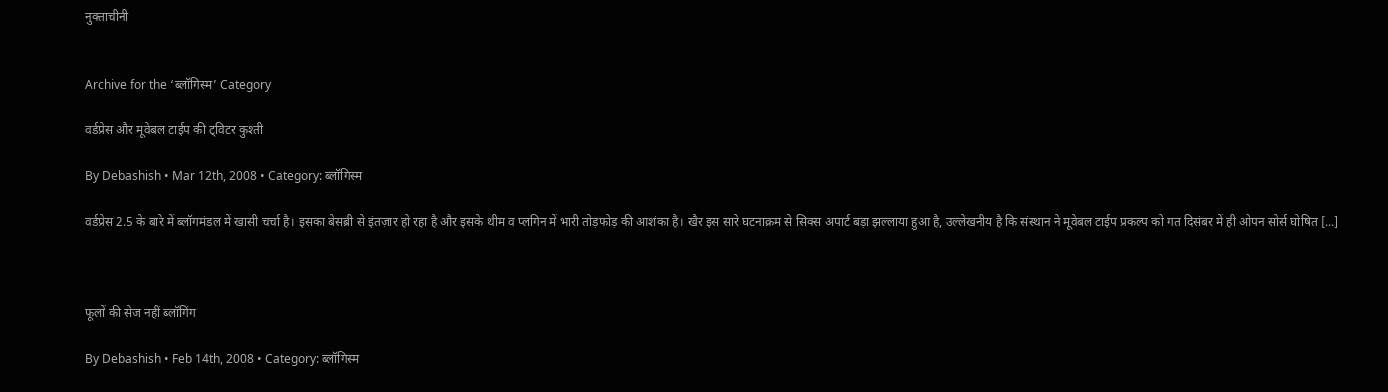नुक्ताचीनी


Archive for the ‘ब्लॉगिस्म’ Category

वर्डप्रेस और मूवेबल टाईप की ट्विटर कुश्ती

By Debashish • Mar 12th, 2008 • Category: ब्लॉगिस्म

वर्डप्रेस 2.5 के बारे में ब्लॉगमंडल में खासी चर्चा है। इसका बेसब्री से इंतज़ार हो रहा है और इसके थीम व प्लगिन में भारी तोड़फोड़ की आशंका है। खैर इस सारे घटनाक्रम से सिक्स अपार्ट बड़ा झल्लाया हुआ है, उल्लेखनीय है कि संस्थान ने मूवेबल टाईप प्रकल्प को गत दिसंबर में ही ओपन सोर्स घोषित [...]



फूलों की सेज नहीं ब्लॉगिंग

By Debashish • Feb 14th, 2008 • Category: ब्लॉगिस्म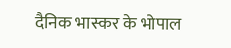दैनिक भास्कर के भोपाल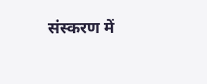संस्करण में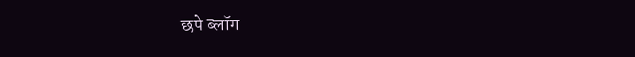छपे ब्लॉग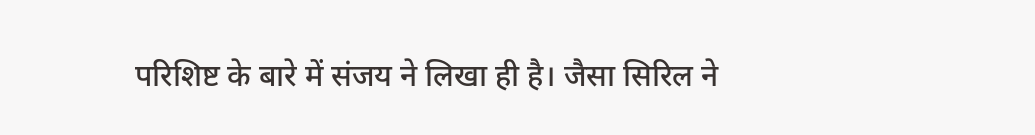परिशिष्ट के बारे में संजय ने लिखा ही है। जैसा सिरिल ने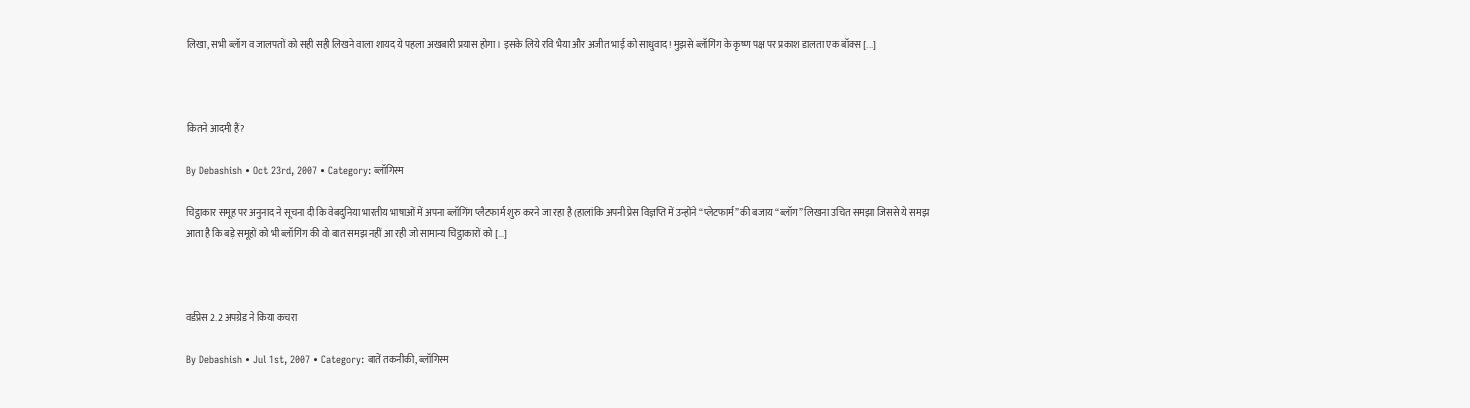लिखा, सभी ब्लॉग व जालपतों को सही सही लिखने वाला शायद ये पहला अखबारी प्रयास होगा। इसके लिये रवि भैया और अजीत भाई को साधुवाद! मुझसे ब्लॉगिंग के कृष्ण पक्ष पर प्रकाश डालता एक बॉक्स [...]



कितने आदमी हैं?

By Debashish • Oct 23rd, 2007 • Category: ब्लॉगिस्म

चिट्ठाकार समूह पर अनुनाद ने सूचना दी कि वेबदुनिया भारतीय भाषाओं में अपना ब्लॉगिंग प्लैटफार्म शुरु करने जा रहा है (हालांकि अपनी प्रेस विज्ञप्ति में उन्होंने “प्लेटफार्म” की बजाय “ब्लॉग” लिखना उचित समझा जिससे ये समझ आता है कि बड़े समूहों को भी ब्लॉगिंग की वो बात समझ नहीं आ रही जो सामान्य चिट्ठाकारों को [...]



वर्डप्रेस 2.2 अपग्रेड ने किया कचरा

By Debashish • Jul 1st, 2007 • Category: बातें तकनीकी, ब्लॉगिस्म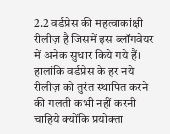2.2 वर्डप्रेस की महत्वाकांक्षी रीलीज़ है जिसमें इस ब्लॉगवेयर में अनेक सुधार किये गये हैं। हालांकि वर्डप्रेस के हर नये रीलीज़ को तुरंत स्थापित करने की गलती कभी नहीं करनी चाहिये क्योंकि प्रयोक्ता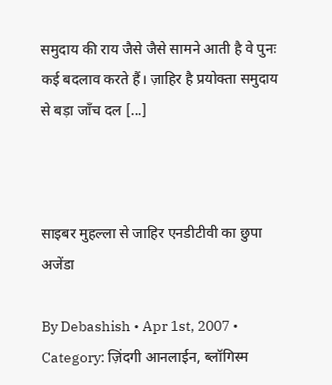समुदाय की राय जैसे जैसे सामने आती है वे पुनः कई बदलाव करते हैं। ज़ाहिर है प्रयोक्ता समुदाय से बड़ा जाँच दल [...]



साइबर मुहल्ला से जाहिर एनडीटीवी का छुपा अजेंडा

By Debashish • Apr 1st, 2007 • Category: ज़िंदगी आनलाईन, ब्लॉगिस्म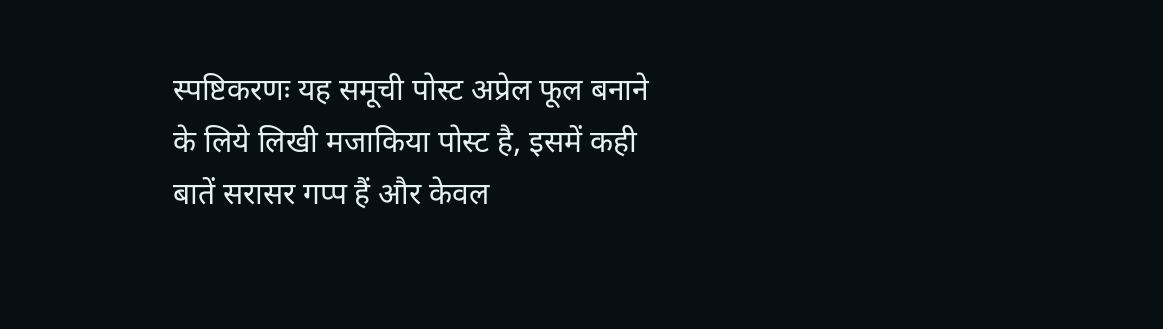स्पष्टिकरणः यह समूची पोस्ट अप्रेल फूल बनाने के लिये लिखी मजाकिया पोस्ट है, इसमें कही बातें सरासर गप्प हैं और केवल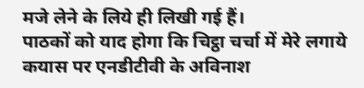मजे लेने के लिये ही लिखी गई हैं।
पाठकों को याद होगा कि चिट्ठा चर्चा में मेरे लगाये कयास पर एनडीटीवी के अविनाश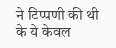ने टिप्पणी की थी के ये केवल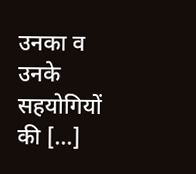उनका व उनके सहयोगियों की [...]